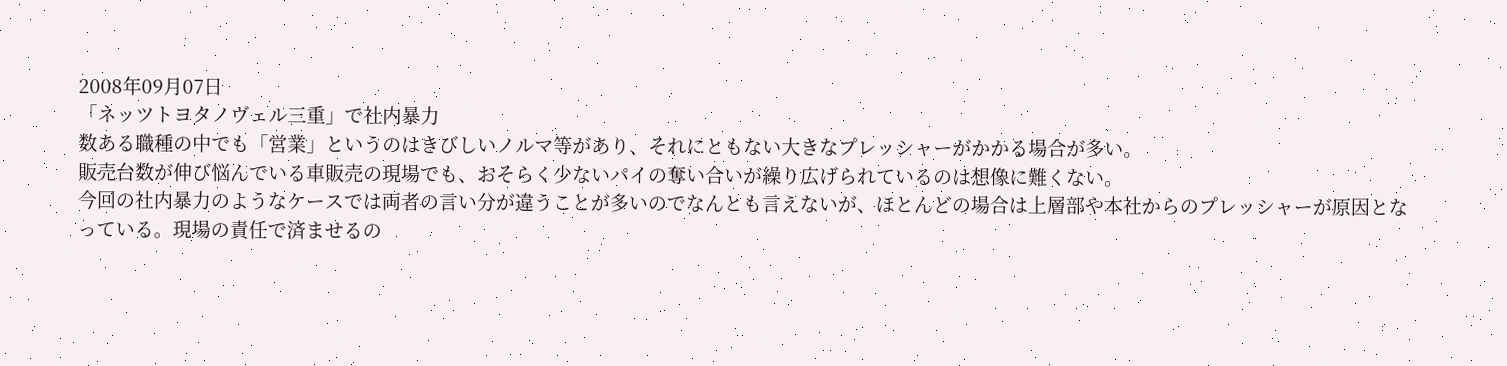2008年09月07日
「ネッツトヨタノヴェル三重」で社内暴力
数ある職種の中でも「営業」というのはきびしいノルマ等があり、それにともない大きなプレッシャーがかかる場合が多い。
販売台数が伸び悩んでいる車販売の現場でも、おそらく少ないパイの奪い合いが繰り広げられているのは想像に難くない。
今回の社内暴力のようなケースでは両者の言い分が違うことが多いのでなんとも言えないが、ほとんどの場合は上層部や本社からのプレッシャーが原因となっている。現場の責任で済ませるの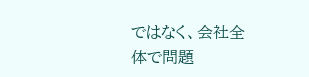ではなく、会社全体で問題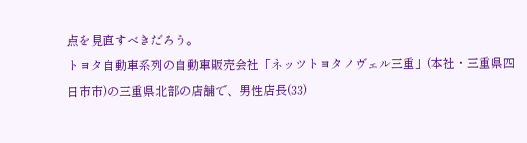点を見直すべきだろう。
トヨタ自動車系列の自動車販売会社「ネッツトヨタノヴェル三重」(本社・三重県四日市市)の三重県北部の店舗で、男性店長(33)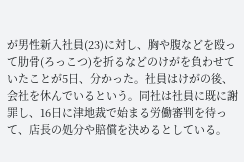が男性新入社員(23)に対し、胸や腹などを殴って肋骨(ろっこつ)を折るなどのけがを負わせていたことが5日、分かった。社員はけがの後、会社を休んでいるという。同社は社員に既に謝罪し、16日に津地裁で始まる労働審判を待って、店長の処分や賠償を決めるとしている。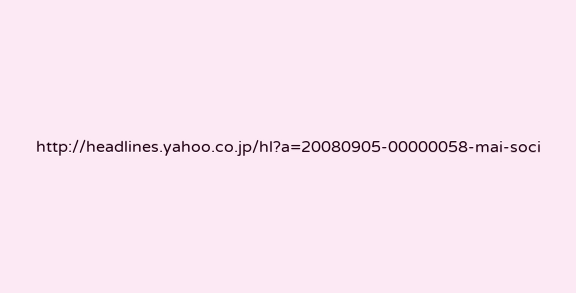http://headlines.yahoo.co.jp/hl?a=20080905-00000058-mai-soci